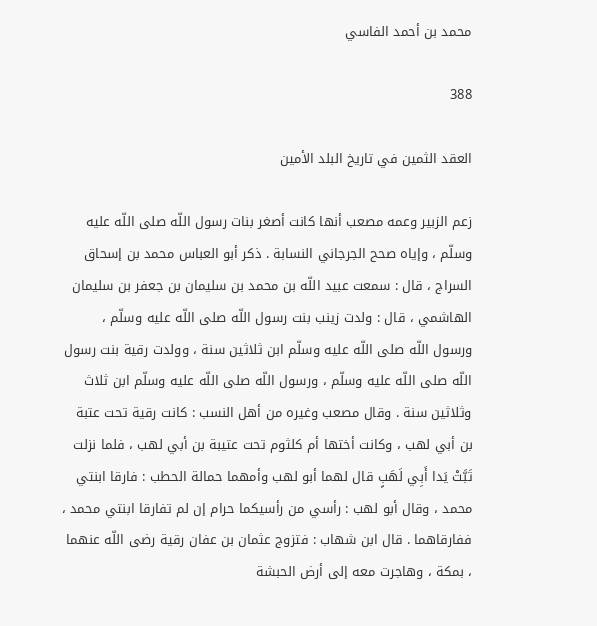محمد بن أحمد الفاسي

388

العقد الثمين في تاريخ البلد الأمين

زعم الزبير وعمه مصعب أنها كانت أصغر بنات رسول اللّه صلى اللّه عليه وسلّم ، وإياه صحح الجرجاني النسابة . ذكر أبو العباس محمد بن إسحاق السراج ، قال : سمعت عبيد اللّه بن محمد بن سليمان بن جعفر بن سليمان الهاشمي ، قال : ولدت زينب بنت رسول اللّه صلى اللّه عليه وسلّم ، ورسول اللّه صلى اللّه عليه وسلّم ابن ثلاثين سنة ، وولدت رقية بنت رسول اللّه صلى اللّه عليه وسلّم ، ورسول اللّه صلى اللّه عليه وسلّم ابن ثلاث وثلاثين سنة . وقال مصعب وغيره من أهل النسب : كانت رقية تحت عتبة بن أبي لهب ، وكانت أختها أم كلثوم تحت عتيبة بن أبي لهب ، فلما نزلت تَبَّتْ يَدا أَبِي لَهَبٍ قال لهما أبو لهب وأمهما حمالة الحطب : فارقا ابنتي محمد ، وقال أبو لهب : رأسي من رأسيكما حرام إن لم تفارقا ابنتي محمد ، ففارقاهما . قال ابن شهاب : فتزوج عثمان بن عفان رقية رضى اللّه عنهما ، بمكة ، وهاجرت معه إلى أرض الحبشة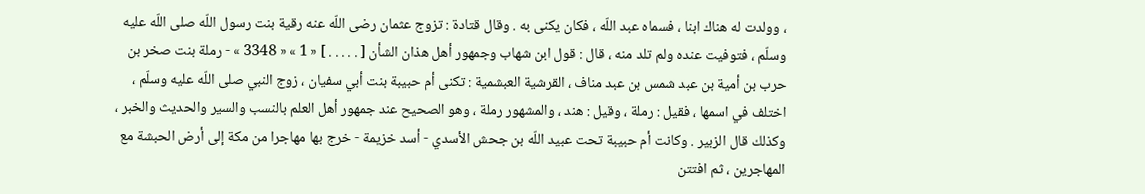، وولدت له هناك ابنا ، فسماه عبد اللّه ، فكان يكنى به . وقال قتادة : تزوج عثمان رضى اللّه عنه رقية بنت رسول اللّه صلى اللّه عليه وسلّم ، فتوفيت عنده ولم تلد منه ، قال : قول ابن شهاب وجمهور أهل هذان الشأن [ . . . . . ] « 1 » « 3348 » - رملة بنت صخر بن حرب بن أمية بن عبد شمس بن عبد مناف ، القرشية العبشمية : تكنى أم حبيبة بنت أبي سفيان ، زوج النبي صلى اللّه عليه وسلّم ، اختلف في اسمها ، فقيل : رملة ، وقيل : هند ، والمشهور رملة ، وهو الصحيح عند جمهور أهل العلم بالنسب والسير والحديث والخبر ، وكذلك قال الزبير . وكانت أم حبيبة تحت عبيد اللّه بن جحش الأسدي - أسد خزيمة - خرج بها مهاجرا من مكة إلى أرض الحبشة مع المهاجرين ، ثم افتتن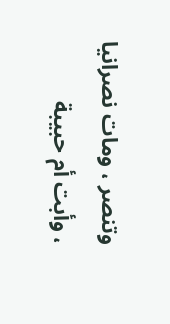وتنصر ، ومات نصرانيا ، وأبت أم حبيبة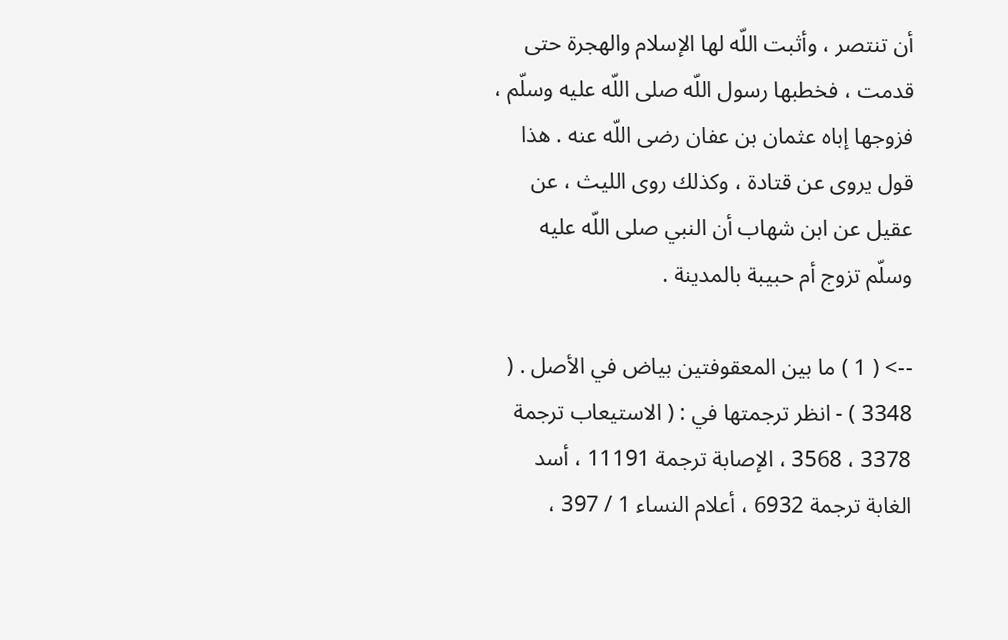أن تنتصر ، وأثبت اللّه لها الإسلام والهجرة حتى قدمت ، فخطبها رسول اللّه صلى اللّه عليه وسلّم ، فزوجها إباه عثمان بن عفان رضى اللّه عنه . هذا قول يروى عن قتادة ، وكذلك روى الليث ، عن عقيل عن ابن شهاب أن النبي صلى اللّه عليه وسلّم تزوج أم حبيبة بالمدينة .

--> ( 1 ) ما بين المعقوفتين بياض في الأصل . ( 3348 ) - انظر ترجمتها في : ( الاستيعاب ترجمة 3378 ، 3568 ، الإصابة ترجمة 11191 ، أسد الغابة ترجمة 6932 ، أعلام النساء 1 / 397 ،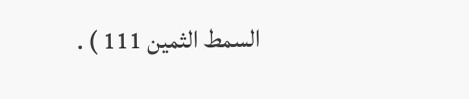السمط الثمين 111 ) .